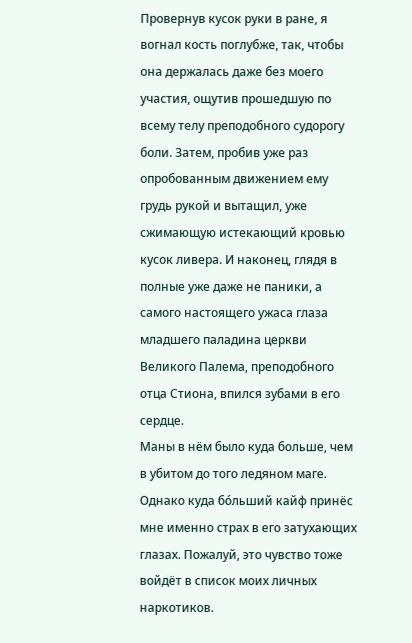Провернув кусок руки в ране, я вогнал кость поглубже, так, чтобы она держалась даже без моего участия, ощутив прошедшую по всему телу преподобного судорогу боли. Затем, пробив уже раз опробованным движением ему грудь рукой и вытащил, уже сжимающую истекающий кровью кусок ливера. И наконец, глядя в полные уже даже не паники, а самого настоящего ужаса глаза младшего паладина церкви Великого Палема, преподобного отца Стиона, впился зубами в его сердце.
Маны в нём было куда больше, чем в убитом до того ледяном маге. Однако куда бо́льший кайф принёс мне именно страх в его затухающих глазах. Пожалуй, это чувство тоже войдёт в список моих личных наркотиков.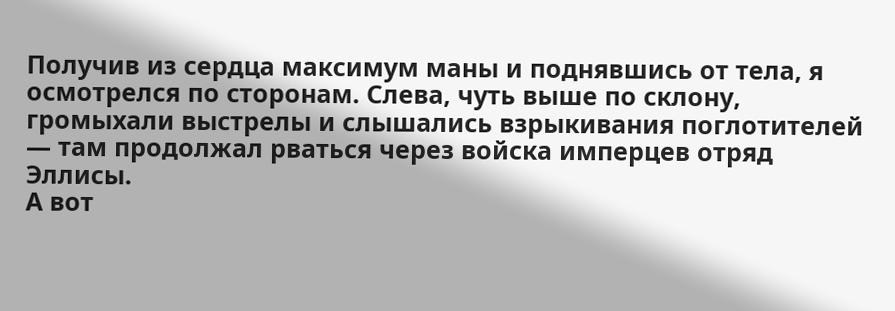Получив из сердца максимум маны и поднявшись от тела, я осмотрелся по сторонам. Слева, чуть выше по склону, громыхали выстрелы и слышались взрыкивания поглотителей — там продолжал рваться через войска имперцев отряд Эллисы.
А вот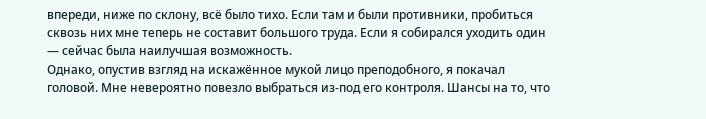впереди, ниже по склону, всё было тихо. Если там и были противники, пробиться сквозь них мне теперь не составит большого труда. Если я собирался уходить один — сейчас была наилучшая возможность.
Однако, опустив взгляд на искажённое мукой лицо преподобного, я покачал головой. Мне невероятно повезло выбраться из-под его контроля. Шансы на то, что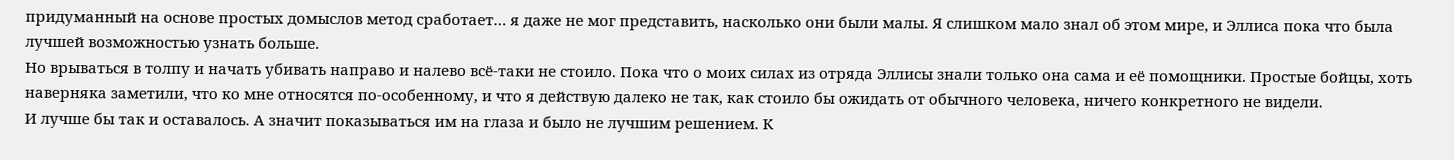придуманный на основе простых домыслов метод сработает… я даже не мог представить, насколько они были малы. Я слишком мало знал об этом мире, и Эллиса пока что была лучшей возможностью узнать больше.
Но врываться в толпу и начать убивать направо и налево всё-таки не стоило. Пока что о моих силах из отряда Эллисы знали только она сама и её помощники. Простые бойцы, хоть наверняка заметили, что ко мне относятся по-особенному, и что я действую далеко не так, как стоило бы ожидать от обычного человека, ничего конкретного не видели.
И лучше бы так и оставалось. А значит показываться им на глаза и было не лучшим решением. К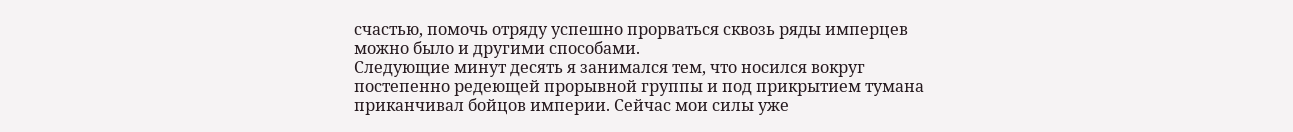счастью, помочь отряду успешно прорваться сквозь ряды имперцев можно было и другими способами.
Следующие минут десять я занимался тем, что носился вокруг постепенно редеющей прорывной группы и под прикрытием тумана приканчивал бойцов империи. Сейчас мои силы уже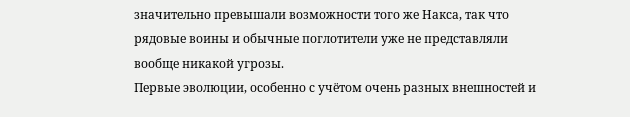значительно превышали возможности того же Накса, так что рядовые воины и обычные поглотители уже не представляли вообще никакой угрозы.
Первые эволюции, особенно с учётом очень разных внешностей и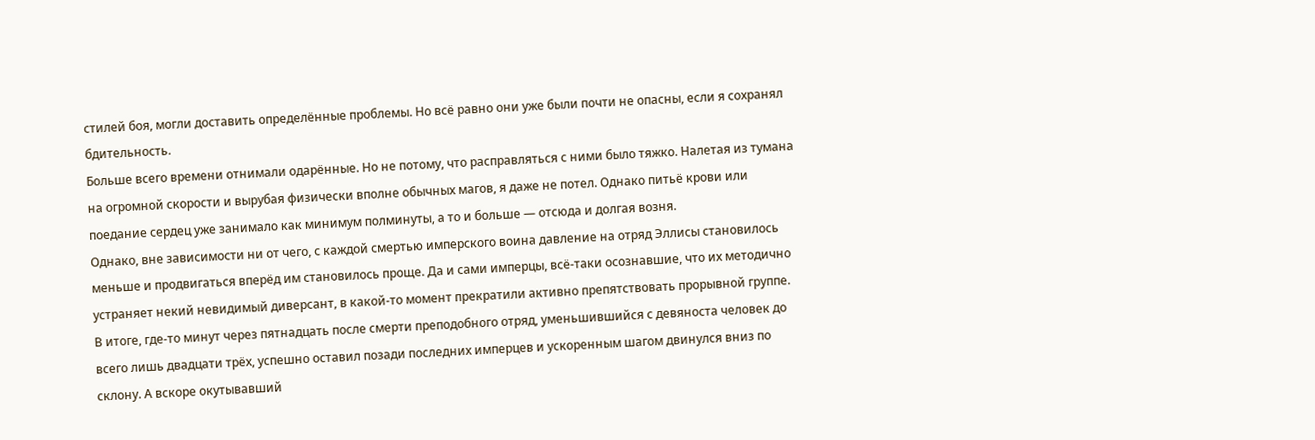стилей боя, могли доставить определённые проблемы. Но всё равно они уже были почти не опасны, если я сохранял бдительность.
Больше всего времени отнимали одарённые. Но не потому, что расправляться с ними было тяжко. Налетая из тумана на огромной скорости и вырубая физически вполне обычных магов, я даже не потел. Однако питьё крови или поедание сердец уже занимало как минимум полминуты, а то и больше — отсюда и долгая возня.
Однако, вне зависимости ни от чего, с каждой смертью имперского воина давление на отряд Эллисы становилось меньше и продвигаться вперёд им становилось проще. Да и сами имперцы, всё-таки осознавшие, что их методично устраняет некий невидимый диверсант, в какой-то момент прекратили активно препятствовать прорывной группе.
В итоге, где-то минут через пятнадцать после смерти преподобного отряд, уменьшившийся с девяноста человек до всего лишь двадцати трёх, успешно оставил позади последних имперцев и ускоренным шагом двинулся вниз по склону. А вскоре окутывавший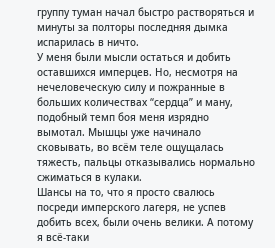группу туман начал быстро растворяться и минуты за полторы последняя дымка испарилась в ничто.
У меня были мысли остаться и добить оставшихся имперцев. Но, несмотря на нечеловеческую силу и пожранные в больших количествах “сердца” и ману, подобный темп боя меня изрядно вымотал. Мышцы уже начинало сковывать, во всём теле ощущалась тяжесть, пальцы отказывались нормально сжиматься в кулаки.
Шансы на то, что я просто свалюсь посреди имперского лагеря, не успев добить всех, были очень велики. А потому я всё-таки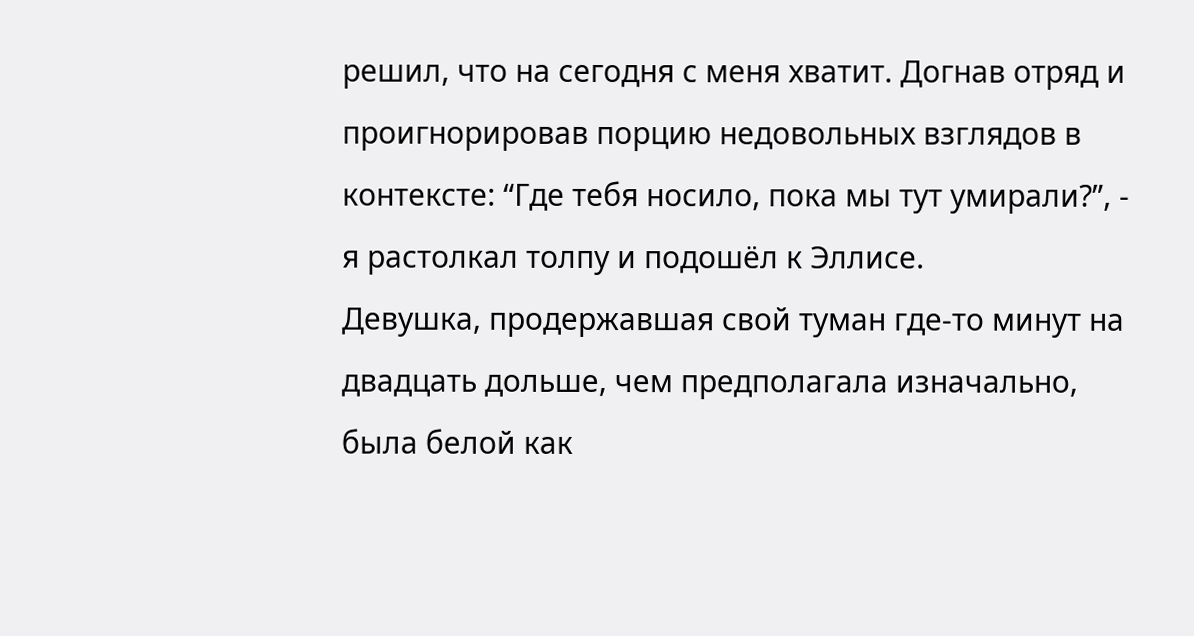решил, что на сегодня с меня хватит. Догнав отряд и проигнорировав порцию недовольных взглядов в контексте: “Где тебя носило, пока мы тут умирали?”, - я растолкал толпу и подошёл к Эллисе.
Девушка, продержавшая свой туман где-то минут на двадцать дольше, чем предполагала изначально, была белой как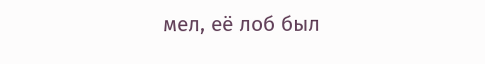мел, её лоб был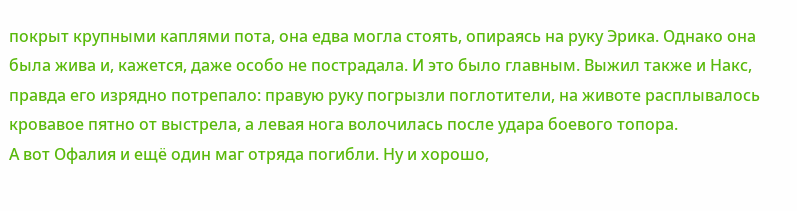покрыт крупными каплями пота, она едва могла стоять, опираясь на руку Эрика. Однако она была жива и, кажется, даже особо не пострадала. И это было главным. Выжил также и Накс, правда его изрядно потрепало: правую руку погрызли поглотители, на животе расплывалось кровавое пятно от выстрела, а левая нога волочилась после удара боевого топора.
А вот Офалия и ещё один маг отряда погибли. Ну и хорошо,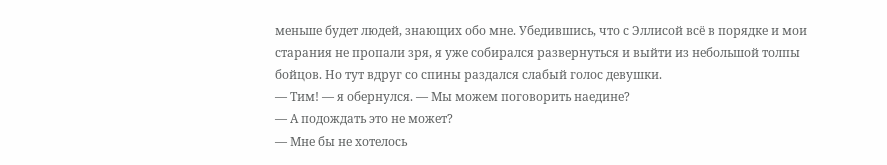меньше будет людей, знающих обо мне. Убедившись, что с Эллисой всё в порядке и мои старания не пропали зря, я уже собирался развернуться и выйти из небольшой толпы бойцов. Но тут вдруг со спины раздался слабый голос девушки.
— Тим! — я обернулся. — Мы можем поговорить наедине?
— А подождать это не может?
— Мне бы не хотелось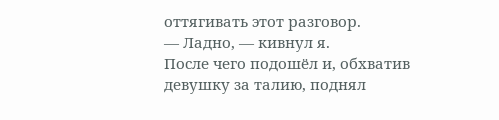оттягивать этот разговор.
— Ладно, — кивнул я.
После чего подошёл и, обхватив девушку за талию, поднял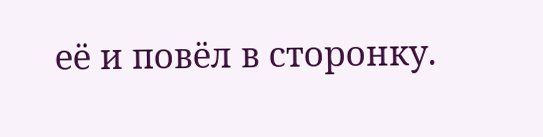её и повёл в сторонку.